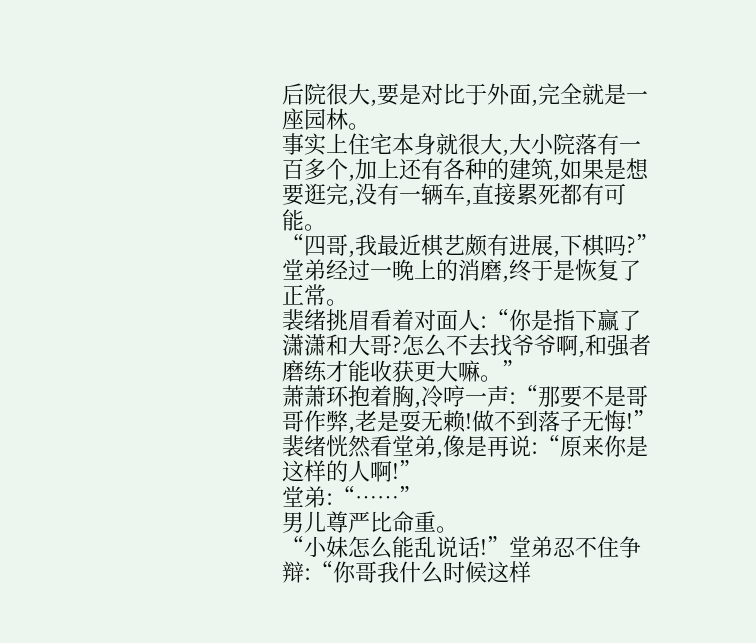后院很大,要是对比于外面,完全就是一座园林。
事实上住宅本身就很大,大小院落有一百多个,加上还有各种的建筑,如果是想要逛完,没有一辆车,直接累死都有可能。
“四哥,我最近棋艺颇有进展,下棋吗?”堂弟经过一晚上的消磨,终于是恢复了正常。
裴绪挑眉看着对面人:“你是指下赢了潇潇和大哥?怎么不去找爷爷啊,和强者磨练才能收获更大嘛。”
萧萧环抱着胸,冷哼一声:“那要不是哥哥作弊,老是耍无赖!做不到落子无悔!”
裴绪恍然看堂弟,像是再说:“原来你是这样的人啊!”
堂弟:“……”
男儿尊严比命重。
“小妹怎么能乱说话!”堂弟忍不住争辩:“你哥我什么时候这样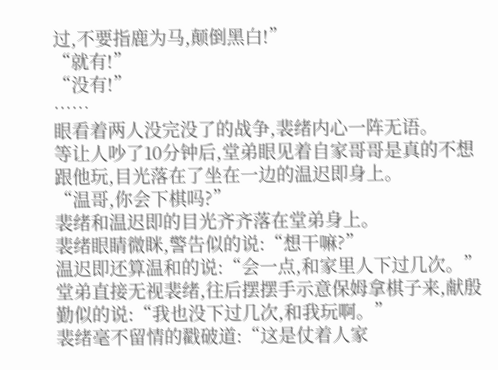过,不要指鹿为马,颠倒黑白!”
“就有!”
“没有!”
……
眼看着两人没完没了的战争,裴绪内心一阵无语。
等让人吵了10分钟后,堂弟眼见着自家哥哥是真的不想跟他玩,目光落在了坐在一边的温迟即身上。
“温哥,你会下棋吗?”
裴绪和温迟即的目光齐齐落在堂弟身上。
裴绪眼睛微眯,警告似的说:“想干嘛?”
温迟即还算温和的说:“会一点,和家里人下过几次。”
堂弟直接无视裴绪,往后摆摆手示意保姆拿棋子来,献殷勤似的说:“我也没下过几次,和我玩啊。”
裴绪毫不留情的戳破道:“这是仗着人家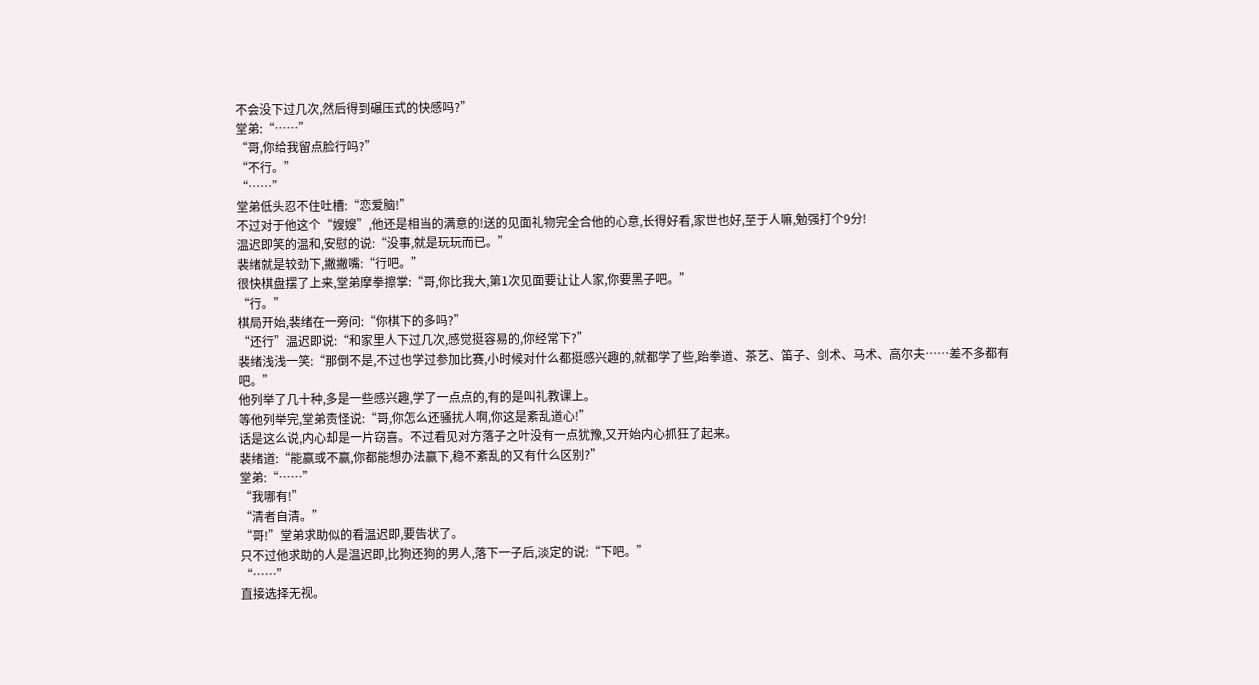不会没下过几次,然后得到碾压式的快感吗?”
堂弟:“……”
“哥,你给我留点脸行吗?”
“不行。”
“……”
堂弟低头忍不住吐槽:“恋爱脑!”
不过对于他这个“嫂嫂”,他还是相当的满意的!送的见面礼物完全合他的心意,长得好看,家世也好,至于人嘛,勉强打个9分!
温迟即笑的温和,安慰的说:“没事,就是玩玩而已。”
裴绪就是较劲下,撇撇嘴:“行吧。”
很快棋盘摆了上来,堂弟摩拳擦掌:“哥,你比我大,第1次见面要让让人家,你要黑子吧。”
“行。”
棋局开始,裴绪在一旁问:“你棋下的多吗?”
“还行”温迟即说:“和家里人下过几次,感觉挺容易的,你经常下?”
裴绪浅浅一笑:“那倒不是,不过也学过参加比赛,小时候对什么都挺感兴趣的,就都学了些,跆拳道、茶艺、笛子、剑术、马术、高尔夫……差不多都有吧。”
他列举了几十种,多是一些感兴趣,学了一点点的,有的是叫礼教课上。
等他列举完,堂弟责怪说:“哥,你怎么还骚扰人啊,你这是紊乱道心!”
话是这么说,内心却是一片窃喜。不过看见对方落子之叶没有一点犹豫,又开始内心抓狂了起来。
裴绪道:“能赢或不赢,你都能想办法赢下,稳不紊乱的又有什么区别?”
堂弟:“……”
“我哪有!”
“清者自清。”
“哥!”堂弟求助似的看温迟即,要告状了。
只不过他求助的人是温迟即,比狗还狗的男人,落下一子后,淡定的说:“下吧。”
“……”
直接选择无视。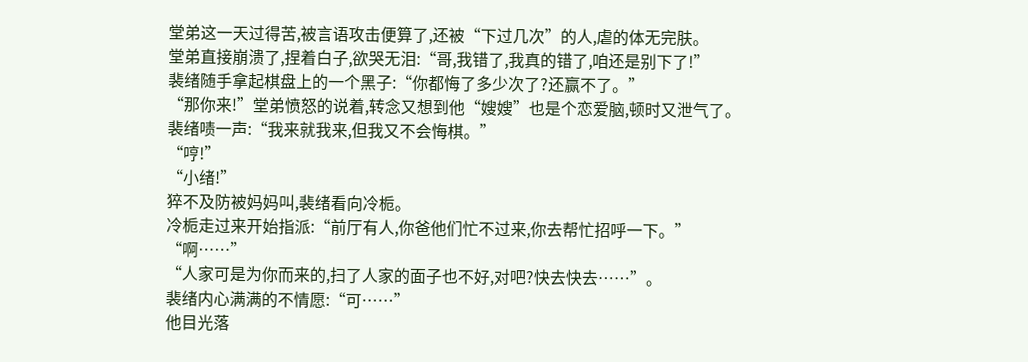堂弟这一天过得苦,被言语攻击便算了,还被“下过几次”的人,虐的体无完肤。
堂弟直接崩溃了,捏着白子,欲哭无泪:“哥,我错了,我真的错了,咱还是别下了!”
裴绪随手拿起棋盘上的一个黑子:“你都悔了多少次了?还赢不了。”
“那你来!”堂弟愤怒的说着,转念又想到他“嫂嫂”也是个恋爱脑,顿时又泄气了。
裴绪啧一声:“我来就我来,但我又不会悔棋。”
“哼!”
“小绪!”
猝不及防被妈妈叫,裴绪看向冷栀。
冷栀走过来开始指派:“前厅有人,你爸他们忙不过来,你去帮忙招呼一下。”
“啊……”
“人家可是为你而来的,扫了人家的面子也不好,对吧?快去快去……”。
裴绪内心满满的不情愿:“可……”
他目光落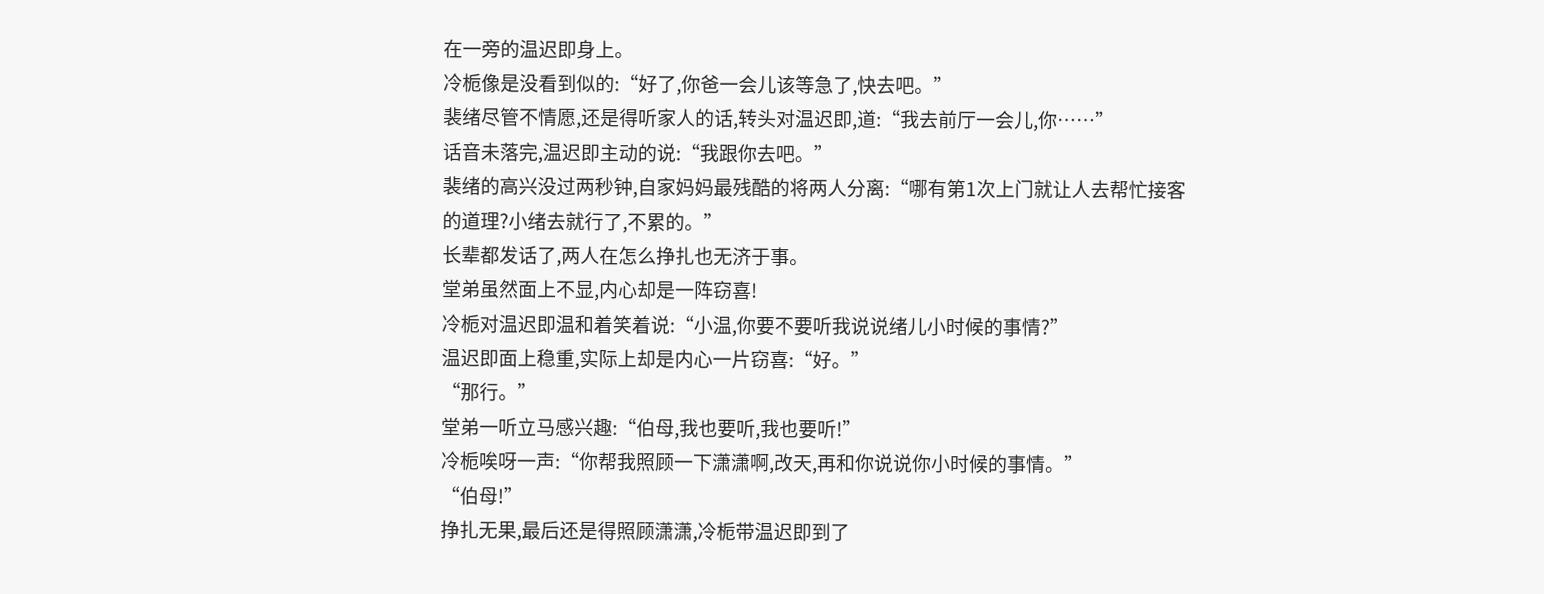在一旁的温迟即身上。
冷栀像是没看到似的:“好了,你爸一会儿该等急了,快去吧。”
裴绪尽管不情愿,还是得听家人的话,转头对温迟即,道:“我去前厅一会儿,你……”
话音未落完,温迟即主动的说:“我跟你去吧。”
裴绪的高兴没过两秒钟,自家妈妈最残酷的将两人分离:“哪有第1次上门就让人去帮忙接客的道理?小绪去就行了,不累的。”
长辈都发话了,两人在怎么挣扎也无济于事。
堂弟虽然面上不显,内心却是一阵窃喜!
冷栀对温迟即温和着笑着说:“小温,你要不要听我说说绪儿小时候的事情?”
温迟即面上稳重,实际上却是内心一片窃喜:“好。”
“那行。”
堂弟一听立马感兴趣:“伯母,我也要听,我也要听!”
冷栀唉呀一声:“你帮我照顾一下潇潇啊,改天,再和你说说你小时候的事情。”
“伯母!”
挣扎无果,最后还是得照顾潇潇,冷栀带温迟即到了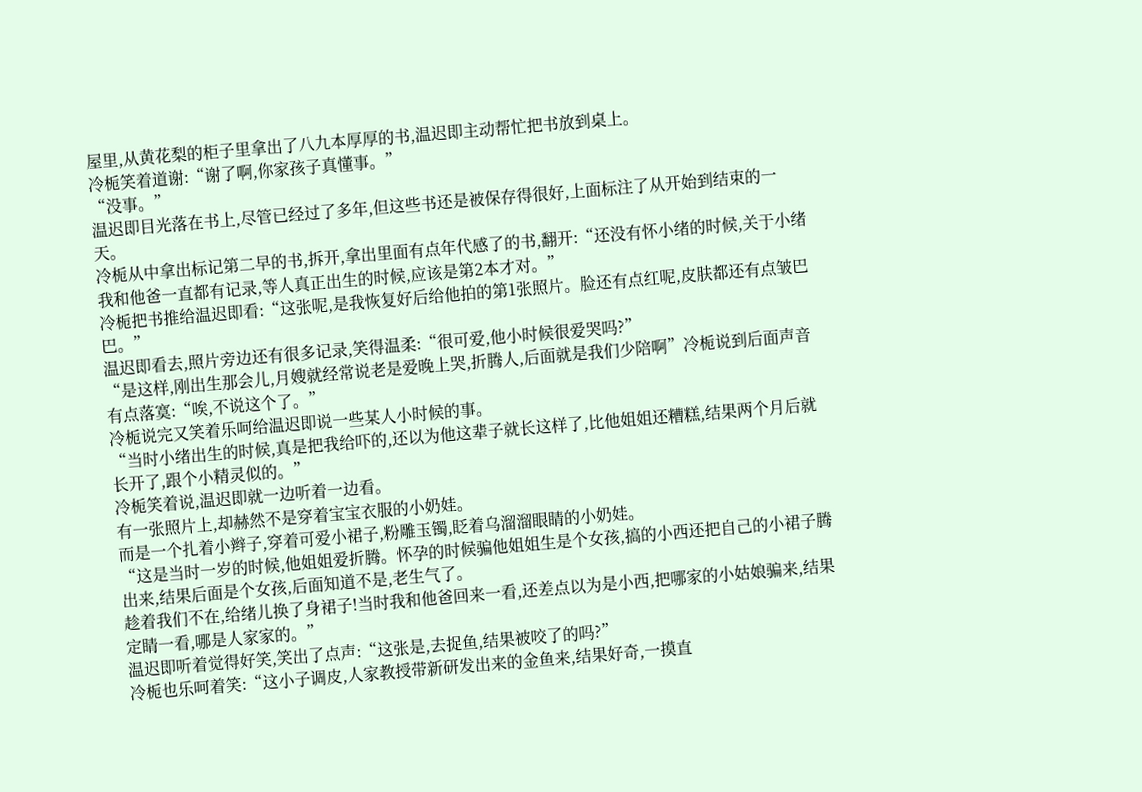屋里,从黄花梨的柜子里拿出了八九本厚厚的书,温迟即主动帮忙把书放到桌上。
冷栀笑着道谢:“谢了啊,你家孩子真懂事。”
“没事。”
温迟即目光落在书上,尽管已经过了多年,但这些书还是被保存得很好,上面标注了从开始到结束的一天。
冷栀从中拿出标记第二早的书,拆开,拿出里面有点年代感了的书,翻开:“还没有怀小绪的时候,关于小绪我和他爸一直都有记录,等人真正出生的时候,应该是第2本才对。”
冷栀把书推给温迟即看:“这张呢,是我恢复好后给他拍的第1张照片。脸还有点红呢,皮肤都还有点皱巴巴。”
温迟即看去,照片旁边还有很多记录,笑得温柔:“很可爱,他小时候很爱哭吗?”
“是这样,刚出生那会儿,月嫂就经常说老是爱晚上哭,折腾人,后面就是我们少陪啊”冷栀说到后面声音有点落寞:“唉,不说这个了。”
冷栀说完又笑着乐呵给温迟即说一些某人小时候的事。
“当时小绪出生的时候,真是把我给吓的,还以为他这辈子就长这样了,比他姐姐还糟糕,结果两个月后就长开了,跟个小精灵似的。”
冷栀笑着说,温迟即就一边听着一边看。
有一张照片上,却赫然不是穿着宝宝衣服的小奶娃。
而是一个扎着小辫子,穿着可爱小裙子,粉雕玉镯,眨着乌溜溜眼睛的小奶娃。
“这是当时一岁的时候,他姐姐爱折腾。怀孕的时候骗他姐姐生是个女孩,搞的小西还把自己的小裙子腾出来,结果后面是个女孩,后面知道不是,老生气了。
趁着我们不在,给绪儿换了身裙子!当时我和他爸回来一看,还差点以为是小西,把哪家的小姑娘骗来,结果定睛一看,哪是人家家的。”
温迟即听着觉得好笑,笑出了点声:“这张是,去捉鱼,结果被咬了的吗?”
冷栀也乐呵着笑:“这小子调皮,人家教授带新研发出来的金鱼来,结果好奇,一摸直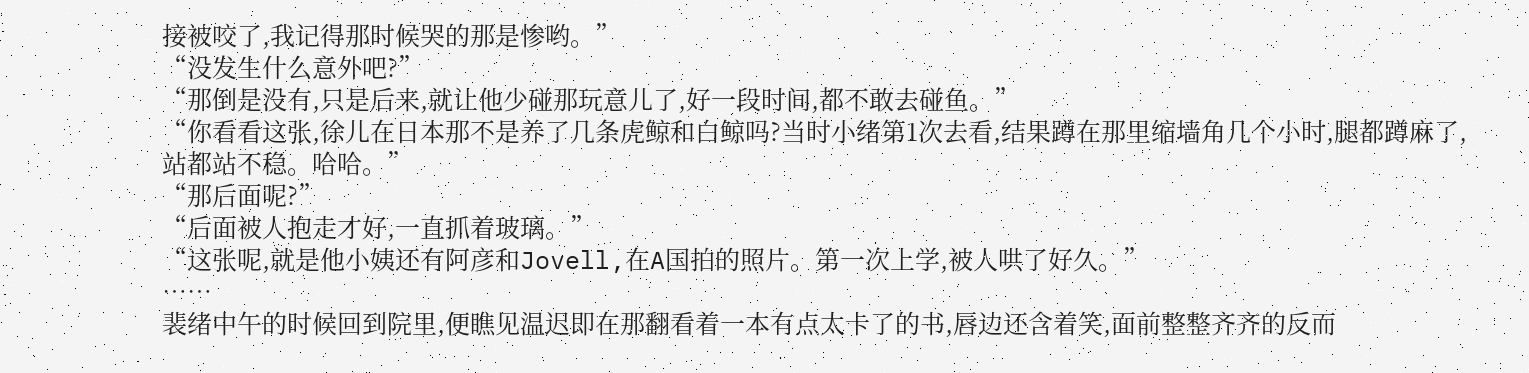接被咬了,我记得那时候哭的那是惨哟。”
“没发生什么意外吧?”
“那倒是没有,只是后来,就让他少碰那玩意儿了,好一段时间,都不敢去碰鱼。”
“你看看这张,徐儿在日本那不是养了几条虎鲸和白鲸吗?当时小绪第1次去看,结果蹲在那里缩墙角几个小时,腿都蹲麻了,站都站不稳。哈哈。”
“那后面呢?”
“后面被人抱走才好,一直抓着玻璃。”
“这张呢,就是他小姨还有阿彦和Jovell,在A国拍的照片。第一次上学,被人哄了好久。”
……
裴绪中午的时候回到院里,便瞧见温迟即在那翻看着一本有点太卡了的书,唇边还含着笑,面前整整齐齐的反而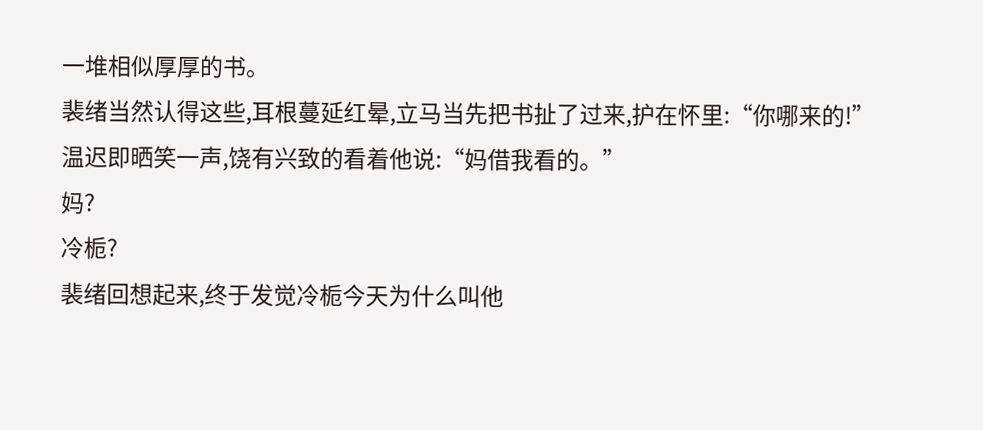一堆相似厚厚的书。
裴绪当然认得这些,耳根蔓延红晕,立马当先把书扯了过来,护在怀里:“你哪来的!”
温迟即晒笑一声,饶有兴致的看着他说:“妈借我看的。”
妈?
冷栀?
裴绪回想起来,终于发觉冷栀今天为什么叫他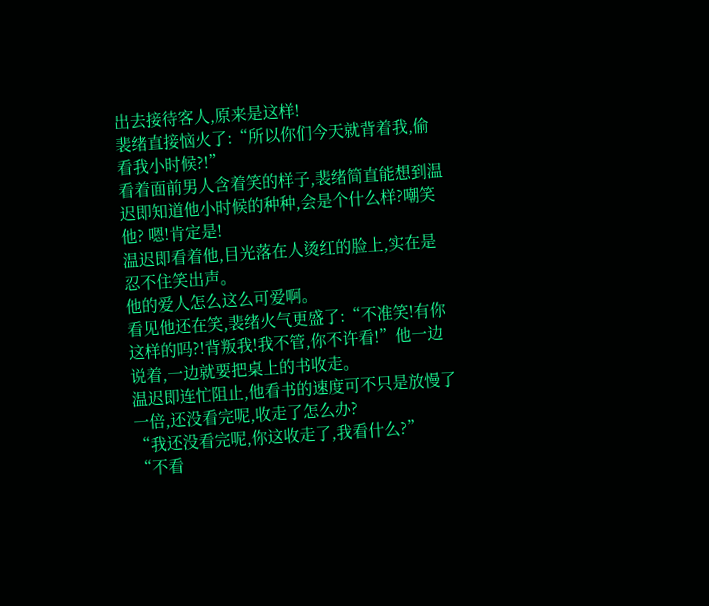出去接待客人,原来是这样!
裴绪直接恼火了:“所以你们今天就背着我,偷看我小时候?!”
看着面前男人含着笑的样子,裴绪简直能想到温迟即知道他小时候的种种,会是个什么样?嘲笑他? 嗯!肯定是!
温迟即看着他,目光落在人烫红的脸上,实在是忍不住笑出声。
他的爱人怎么这么可爱啊。
看见他还在笑,裴绪火气更盛了:“不准笑!有你这样的吗?!背叛我!我不管,你不许看!”他一边说着,一边就要把桌上的书收走。
温迟即连忙阻止,他看书的速度可不只是放慢了一倍,还没看完呢,收走了怎么办?
“我还没看完呢,你这收走了,我看什么?”
“不看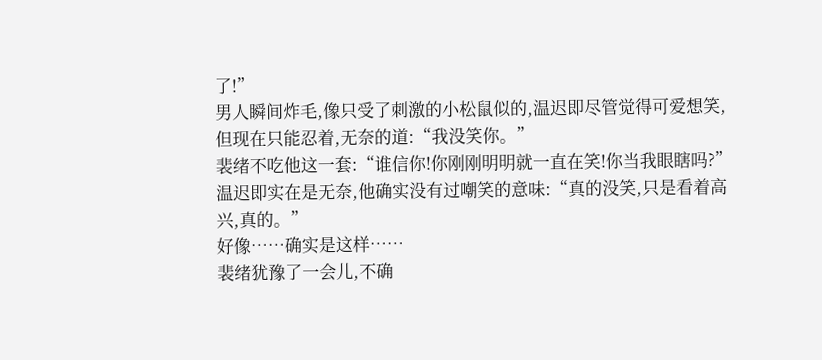了!”
男人瞬间炸毛,像只受了刺激的小松鼠似的,温迟即尽管觉得可爱想笑,但现在只能忍着,无奈的道:“我没笑你。”
裴绪不吃他这一套:“谁信你!你刚刚明明就一直在笑!你当我眼瞎吗?”
温迟即实在是无奈,他确实没有过嘲笑的意味:“真的没笑,只是看着高兴,真的。”
好像……确实是这样……
裴绪犹豫了一会儿,不确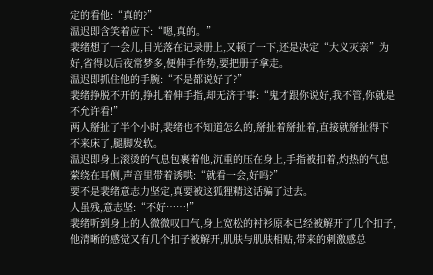定的看他:“真的?”
温迟即含笑着应下:“嗯,真的。”
裴绪想了一会儿,目光落在记录册上,又顿了一下,还是决定“大义灭亲”为好,省得以后夜常梦多,便伸手作势,要把册子拿走。
温迟即抓住他的手腕:“不是都说好了?”
裴绪挣脱不开的,挣扎着伸手指,却无济于事:“鬼才跟你说好,我不管,你就是不允许看!”
两人掰扯了半个小时,裴绪也不知道怎么的,掰扯着掰扯着,直接就掰扯得下不来床了,腿脚发软。
温迟即身上滚烫的气息包裹着他,沉重的压在身上,手指被扣着,灼热的气息萦绕在耳侧,声音里带着诱哄:“就看一会,好吗?”
要不是裴绪意志力坚定,真要被这狐狸精这话骗了过去。
人虽残,意志坚:“不好……!”
裴绪听到身上的人微微叹口气,身上宽松的衬衫原本已经被解开了几个扣子,他清晰的感觉又有几个扣子被解开,肌肤与肌肤相贴,带来的刺激感总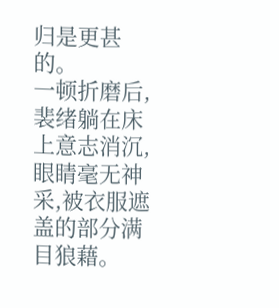归是更甚的。
一顿折磨后,裴绪躺在床上意志消沉,眼睛毫无神采,被衣服遮盖的部分满目狼藉。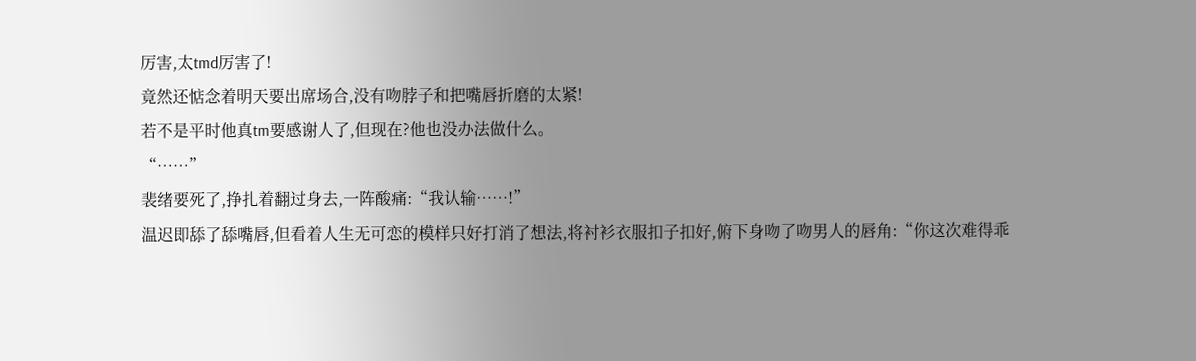厉害,太tmd厉害了!
竟然还惦念着明天要出席场合,没有吻脖子和把嘴唇折磨的太紧!
若不是平时他真tm要感谢人了,但现在?他也没办法做什么。
“……”
裴绪要死了,挣扎着翻过身去,一阵酸痛:“我认输……!”
温迟即舔了舔嘴唇,但看着人生无可恋的模样只好打消了想法,将衬衫衣服扣子扣好,俯下身吻了吻男人的唇角:“你这次难得乖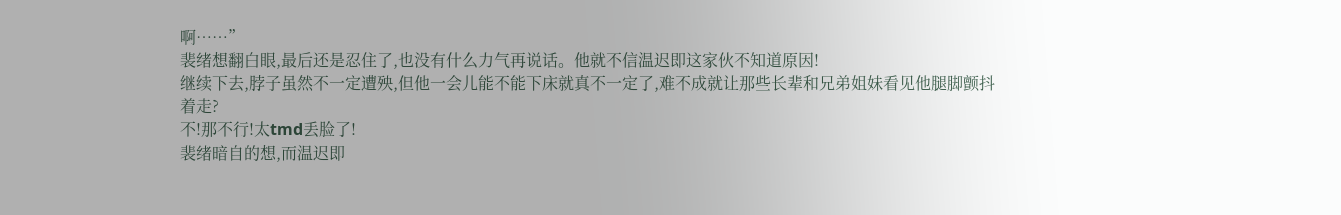啊……”
裴绪想翻白眼,最后还是忍住了,也没有什么力气再说话。他就不信温迟即这家伙不知道原因!
继续下去,脖子虽然不一定遭殃,但他一会儿能不能下床就真不一定了,难不成就让那些长辈和兄弟姐妹看见他腿脚颤抖着走?
不!那不行!太tmd丢脸了!
裴绪暗自的想,而温迟即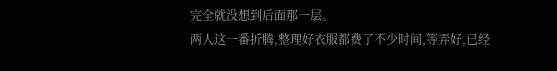完全就没想到后面那一层。
两人这一番折腾,整理好衣服都费了不少时间,等弄好,已经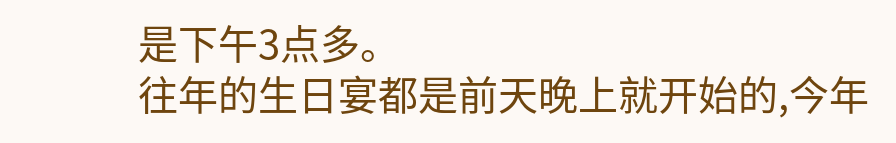是下午3点多。
往年的生日宴都是前天晚上就开始的,今年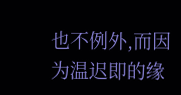也不例外,而因为温迟即的缘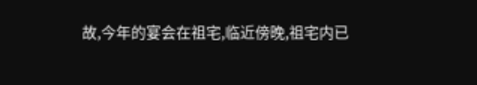故,今年的宴会在祖宅,临近傍晚,祖宅内已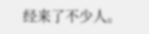经来了不少人。